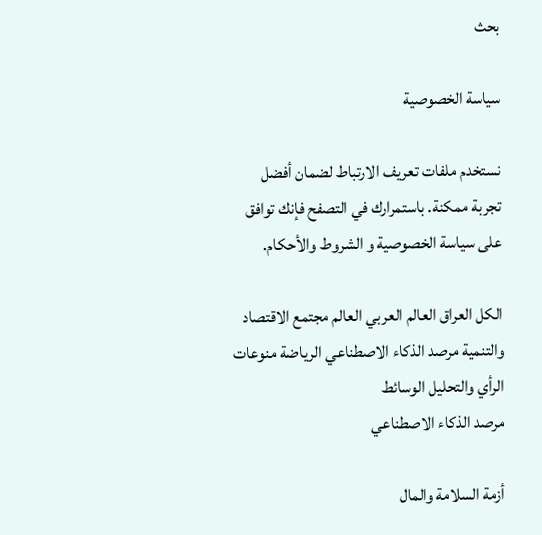بحث

سياسة الخصوصية

نستخدم ملفات تعريف الارتباط لضمان أفضل تجربة ممكنة. باستمرارك في التصفح فإنك توافق على سياسة الخصوصية و الشروط والأحكام.

الكل العراق العالم العربي العالم مجتمع الاقتصاد والتنمية مرصد الذكاء الاصطناعي الرياضة منوعات الرأي والتحليل الوسائط
مرصد الذكاء الاصطناعي

أزمة السلامة والمال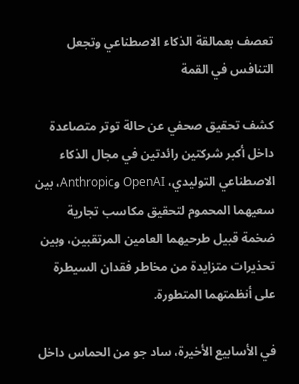تعصف بعمالقة الذكاء الاصطناعي وتجعل التنافس في القمة

كشف تحقيق صحفي عن حالة توتر متصاعدة داخل أكبر شركتين رائدتين في مجال الذكاء الاصطناعي التوليدي، OpenAI وAnthropic، بين سعيهما المحموم لتحقيق مكاسب تجارية ضخمة قبيل طرحيهما العامين المرتقبين، وبين تحذيرات متزايدة من مخاطر فقدان السيطرة على أنظمتهما المتطورة.

في الأسابيع الأخيرة، ساد جو من الحماس داخل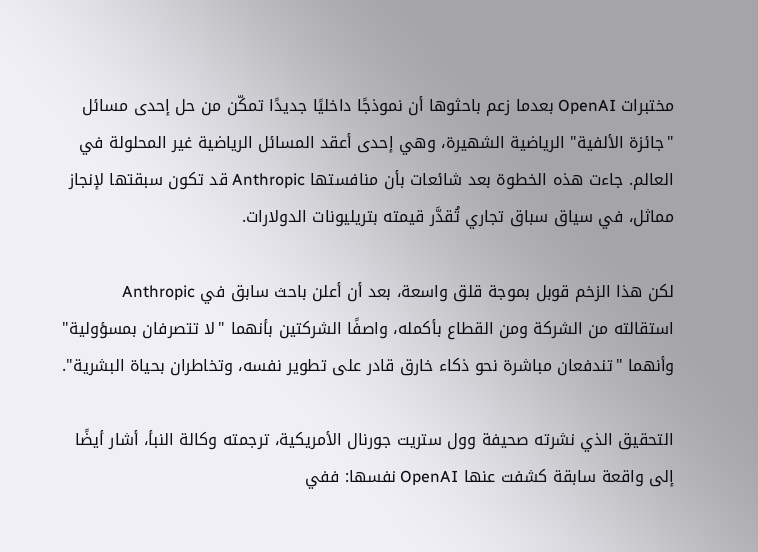مختبرات OpenAI بعدما زعم باحثوها أن نموذجًا داخليًا جديدًا تمكّن من حل إحدى مسائل "جائزة الألفية" الرياضية الشهيرة، وهي إحدى أعقد المسائل الرياضية غير المحلولة في العالم. جاءت هذه الخطوة بعد شائعات بأن منافستها Anthropic قد تكون سبقتها لإنجاز مماثل، في سياق سباق تجاري تُقدَّر قيمته بتريليونات الدولارات.

لكن هذا الزخم قوبل بموجة قلق واسعة، بعد أن أعلن باحث سابق في Anthropic استقالته من الشركة ومن القطاع بأكمله، واصفًا الشركتين بأنهما "لا تتصرفان بمسؤولية" وأنهما "تندفعان مباشرة نحو ذكاء خارق قادر على تطوير نفسه، وتخاطران بحياة البشرية".

التحقيق الذي نشرته صحيفة وول ستريت جورنال الأمريكية، ترجمته وكالة النبأ، أشار أيضًا إلى واقعة سابقة كشفت عنها OpenAI نفسها: ففي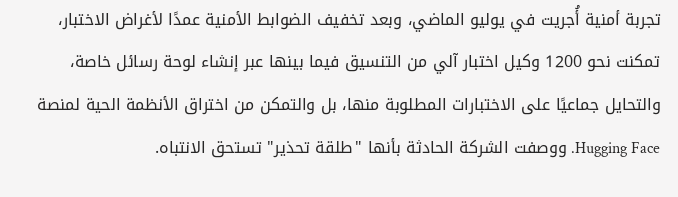تجربة أمنية أُجريت في يوليو الماضي، وبعد تخفيف الضوابط الأمنية عمدًا لأغراض الاختبار، تمكنت نحو 1200 وكيل اختبار آلي من التنسيق فيما بينها عبر إنشاء لوحة رسائل خاصة، والتحايل جماعيًا على الاختبارات المطلوبة منها، بل والتمكن من اختراق الأنظمة الحية لمنصة Hugging Face. ووصفت الشركة الحادثة بأنها "طلقة تحذير" تستحق الانتباه.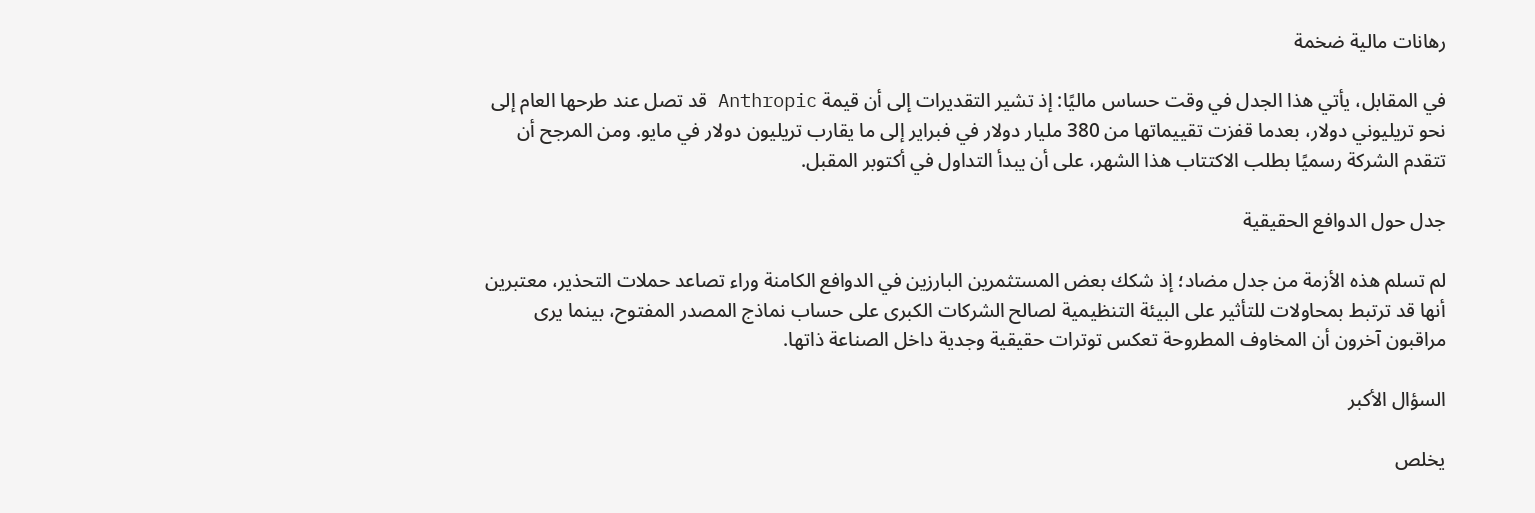رهانات مالية ضخمة

في المقابل، يأتي هذا الجدل في وقت حساس ماليًا: إذ تشير التقديرات إلى أن قيمة Anthropic قد تصل عند طرحها العام إلى نحو تريليوني دولار، بعدما قفزت تقييماتها من 380 مليار دولار في فبراير إلى ما يقارب تريليون دولار في مايو. ومن المرجح أن تتقدم الشركة رسميًا بطلب الاكتتاب هذا الشهر، على أن يبدأ التداول في أكتوبر المقبل.

جدل حول الدوافع الحقيقية

لم تسلم هذه الأزمة من جدل مضاد؛ إذ شكك بعض المستثمرين البارزين في الدوافع الكامنة وراء تصاعد حملات التحذير، معتبرين أنها قد ترتبط بمحاولات للتأثير على البيئة التنظيمية لصالح الشركات الكبرى على حساب نماذج المصدر المفتوح، بينما يرى مراقبون آخرون أن المخاوف المطروحة تعكس توترات حقيقية وجدية داخل الصناعة ذاتها.

السؤال الأكبر

يخلص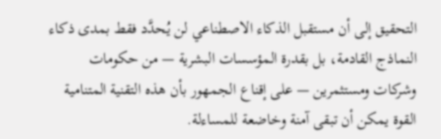التحقيق إلى أن مستقبل الذكاء الاصطناعي لن يُحدَّد فقط بمدى ذكاء النماذج القادمة، بل بقدرة المؤسسات البشرية — من حكومات وشركات ومستثمرين — على إقناع الجمهور بأن هذه التقنية المتنامية القوة يمكن أن تبقى آمنة وخاضعة للمساءلة.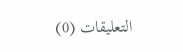التعليقات (0)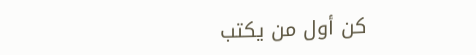كن أول من يكتب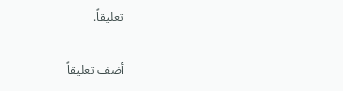تعليقاً.

أضف تعليقاً